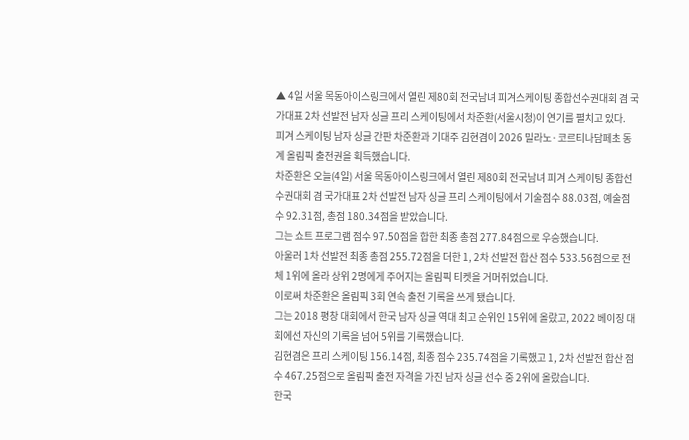▲ 4일 서울 목동아이스링크에서 열린 제80회 전국남녀 피겨스케이팅 종합선수권대회 겸 국가대표 2차 선발전 남자 싱글 프리 스케이팅에서 차준환(서울시청)이 연기를 펼치고 있다.
피겨 스케이팅 남자 싱글 간판 차준환과 기대주 김현겸이 2026 밀라노·코르티나담페초 동계 올림픽 출전권을 획득했습니다.
차준환은 오늘(4일) 서울 목동아이스링크에서 열린 제80회 전국남녀 피겨 스케이팅 종합선수권대회 겸 국가대표 2차 선발전 남자 싱글 프리 스케이팅에서 기술점수 88.03점, 예술점수 92.31점, 총점 180.34점을 받았습니다.
그는 쇼트 프로그램 점수 97.50점을 합한 최종 총점 277.84점으로 우승했습니다.
아울러 1차 선발전 최종 총점 255.72점을 더한 1, 2차 선발전 합산 점수 533.56점으로 전체 1위에 올라 상위 2명에게 주어지는 올림픽 티켓을 거머쥐었습니다.
이로써 차준환은 올림픽 3회 연속 출전 기록을 쓰게 됐습니다.
그는 2018 평창 대회에서 한국 남자 싱글 역대 최고 순위인 15위에 올랐고, 2022 베이징 대회에선 자신의 기록을 넘어 5위를 기록했습니다.
김현겸은 프리 스케이팅 156.14점, 최종 점수 235.74점을 기록했고 1, 2차 선발전 합산 점수 467.25점으로 올림픽 출전 자격을 가진 남자 싱글 선수 중 2위에 올랐습니다.
한국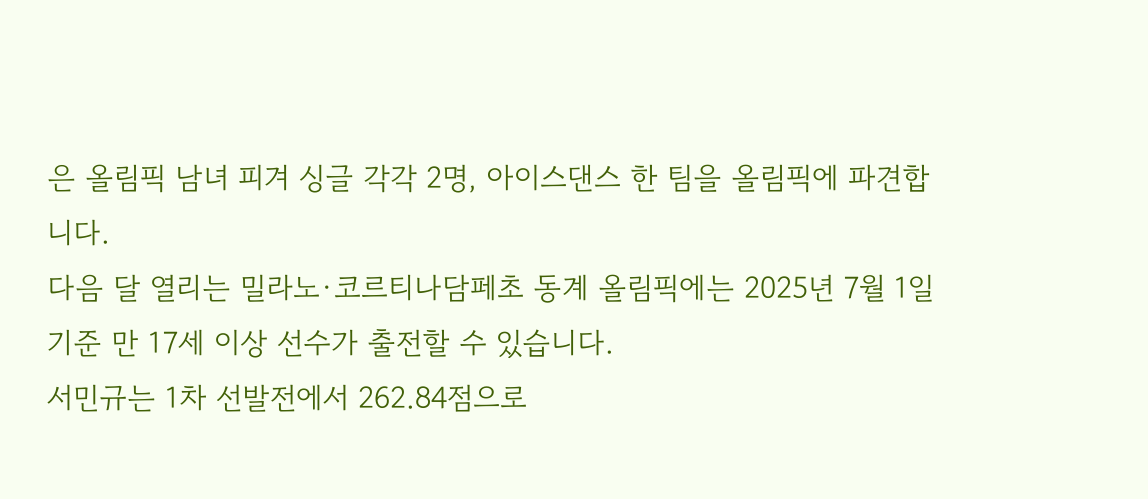은 올림픽 남녀 피겨 싱글 각각 2명, 아이스댄스 한 팀을 올림픽에 파견합니다.
다음 달 열리는 밀라노·코르티나담페초 동계 올림픽에는 2025년 7월 1일 기준 만 17세 이상 선수가 출전할 수 있습니다.
서민규는 1차 선발전에서 262.84점으로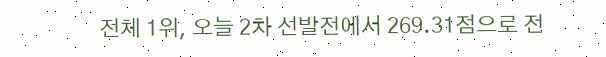전체 1위, 오늘 2차 선발전에서 269.31점으로 전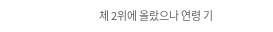체 2위에 올랐으나 연령 기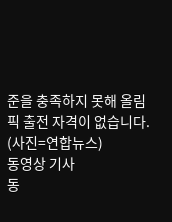준을 충족하지 못해 올림픽 출전 자격이 없습니다.
(사진=연합뉴스)
동영상 기사
동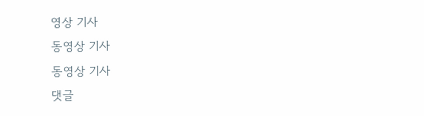영상 기사
동영상 기사
동영상 기사
댓글